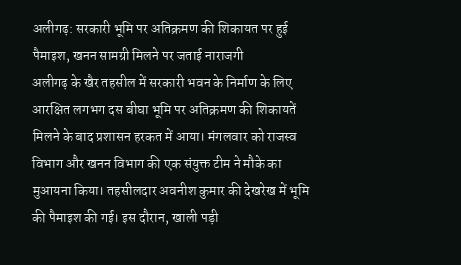अलीगढ़: सरकारी भूमि पर अतिक्रमण की शिकायत पर हुई पैमाइश, खनन सामग्री मिलने पर जताई नाराजगी
अलीगढ़ के खैर तहसील में सरकारी भवन के निर्माण के लिए आरक्षित लगभग दस बीघा भूमि पर अतिक्रमण की शिकायतें मिलने के बाद प्रशासन हरकत में आया। मंगलवार को राजस्व विभाग और खनन विभाग की एक संयुक्त टीम ने मौके का मुआयना किया। तहसीलदार अवनीश कुमार की देखरेख में भूमि की पैमाइश की गई। इस दौरान, खाली पड़ी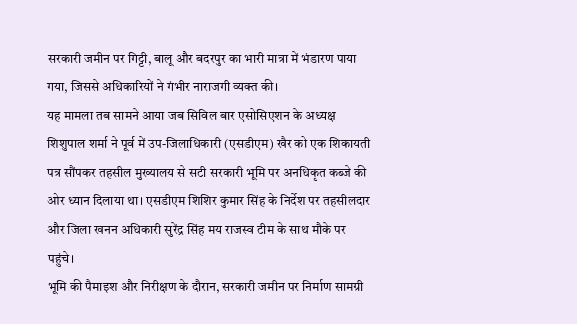सरकारी जमीन पर गिट्टी, बालू और बदरपुर का भारी मात्रा में भंडारण पाया गया, जिससे अधिकारियों ने गंभीर नाराजगी व्यक्त की।
यह मामला तब सामने आया जब सिविल बार एसोसिएशन के अध्यक्ष शिशुपाल शर्मा ने पूर्व में उप-जिलाधिकारी (एसडीएम) खैर को एक शिकायती पत्र सौंपकर तहसील मुख्यालय से सटी सरकारी भूमि पर अनधिकृत कब्जे की ओर ध्यान दिलाया था। एसडीएम शिशिर कुमार सिंह के निर्देश पर तहसीलदार और जिला खनन अधिकारी सुरेंद्र सिंह मय राजस्व टीम के साथ मौके पर पहुंचे।
भूमि की पैमाइश और निरीक्षण के दौरान, सरकारी जमीन पर निर्माण सामग्री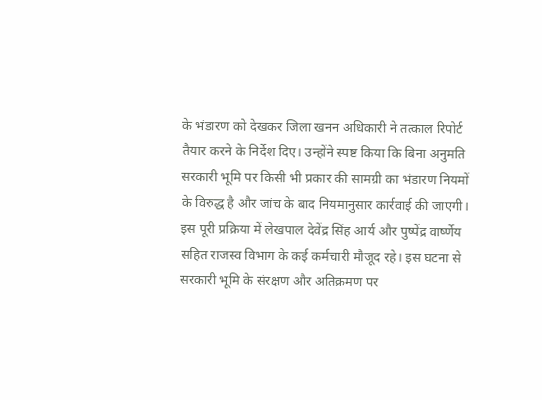के भंडारण को देखकर जिला खनन अधिकारी ने तत्काल रिपोर्ट तैयार करने के निर्देश दिए। उन्होंने स्पष्ट किया कि बिना अनुमति सरकारी भूमि पर किसी भी प्रकार की सामग्री का भंडारण नियमों के विरुद्ध है और जांच के बाद नियमानुसार कार्रवाई की जाएगी। इस पूरी प्रक्रिया में लेखपाल देवेंद्र सिंह आर्य और पुष्पेंद्र वार्ष्णेय सहित राजस्व विभाग के कई कर्मचारी मौजूद रहे। इस घटना से सरकारी भूमि के संरक्षण और अतिक्रमण पर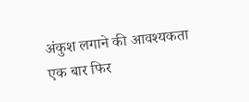अंकुश लगाने की आवश्यकता एक बार फिर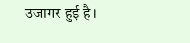उजागर हुई है।